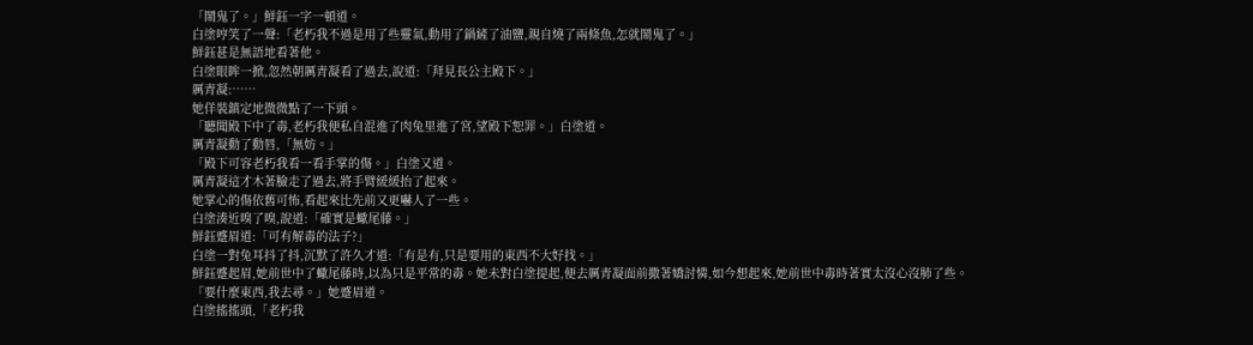「鬧鬼了。」鮮鈺一字一頓道。
白塗哼笑了一聲:「老朽我不過是用了些靈氣,動用了鍋鏟了油鹽,親自燒了兩條魚,怎就鬧鬼了。」
鮮鈺甚是無語地看著他。
白塗眼眸一掀,忽然朝厲青凝看了過去,說道:「拜見長公主殿下。」
厲青凝:……
她佯裝鎮定地微微點了一下頭。
「聽聞殿下中了毒,老朽我便私自混進了肉兔里進了宮,望殿下恕罪。」白塗道。
厲青凝動了動唇,「無妨。」
「殿下可容老朽我看一看手掌的傷。」白塗又道。
厲青凝這才木著臉走了過去,將手臂緩緩抬了起來。
她掌心的傷依舊可怖,看起來比先前又更嚇人了一些。
白塗湊近嗅了嗅,說道:「確實是蠍尾藤。」
鮮鈺蹙眉道:「可有解毒的法子?」
白塗一對兔耳抖了抖,沉默了許久才道:「有是有,只是要用的東西不大好找。」
鮮鈺蹙起眉,她前世中了蠍尾藤時,以為只是平常的毒。她未對白塗提起,便去厲青凝面前撒著嬌討憐,如今想起來,她前世中毒時著實太沒心沒肺了些。
「要什麼東西,我去尋。」她蹙眉道。
白塗搖搖頭,「老朽我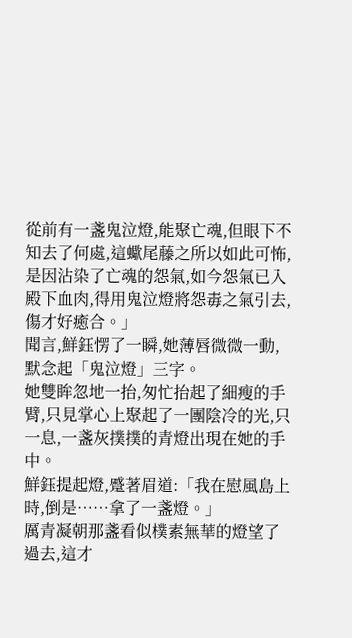從前有一盞鬼泣燈,能聚亡魂,但眼下不知去了何處,這蠍尾藤之所以如此可怖,是因沾染了亡魂的怨氣,如今怨氣已入殿下血肉,得用鬼泣燈將怨毒之氣引去,傷才好癒合。」
聞言,鮮鈺愣了一瞬,她薄唇微微一動,默念起「鬼泣燈」三字。
她雙眸忽地一抬,匆忙抬起了細瘦的手臂,只見掌心上聚起了一團陰冷的光,只一息,一盞灰撲撲的青燈出現在她的手中。
鮮鈺提起燈,蹙著眉道:「我在慰風島上時,倒是……拿了一盞燈。」
厲青凝朝那盞看似樸素無華的燈望了過去,這才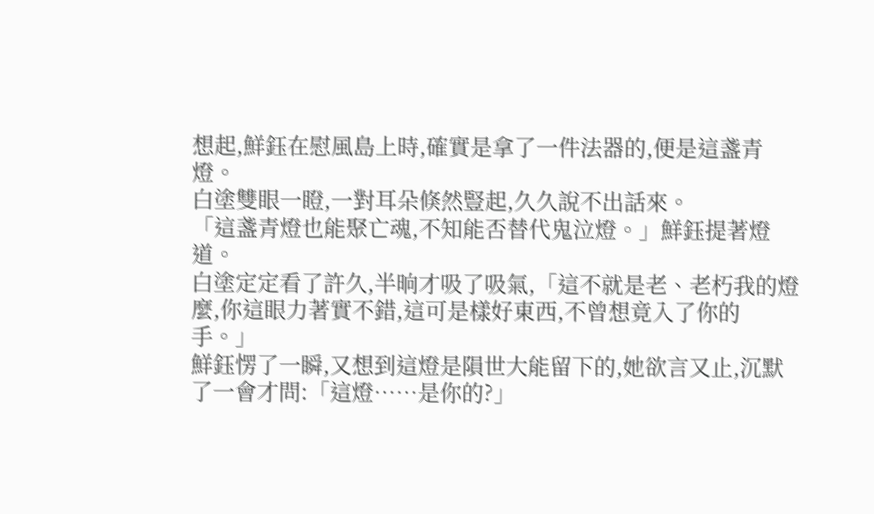想起,鮮鈺在慰風島上時,確實是拿了一件法器的,便是這盞青燈。
白塗雙眼一瞪,一對耳朵倏然豎起,久久說不出話來。
「這盞青燈也能聚亡魂,不知能否替代鬼泣燈。」鮮鈺提著燈道。
白塗定定看了許久,半晌才吸了吸氣,「這不就是老、老朽我的燈麼,你這眼力著實不錯,這可是樣好東西,不曾想竟入了你的手。」
鮮鈺愣了一瞬,又想到這燈是隕世大能留下的,她欲言又止,沉默了一會才問:「這燈……是你的?」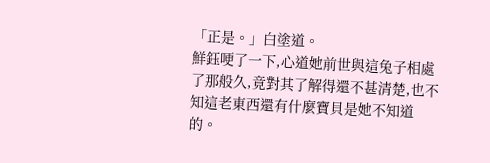「正是。」白塗道。
鮮鈺哽了一下,心道她前世與這兔子相處了那般久,竟對其了解得還不甚清楚,也不知這老東西還有什麼寶貝是她不知道的。